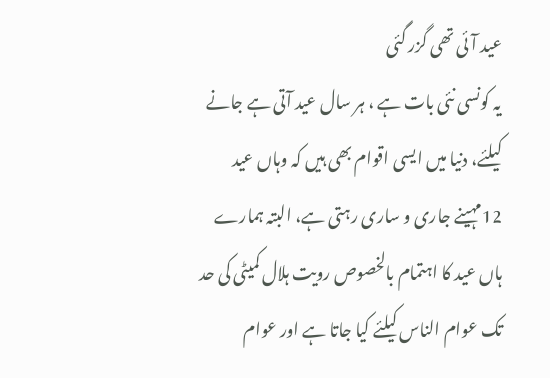عید آئی تھی گزر گئی
یہ کونسی نئی بات ہے ، ہر سال عید آتی ہے جانے کیلئے، دنیا میں ایسی اقوام بھی ہیں کہ وہاں عید 12مہینے جاری و ساری رہتی ہے، البتہ ہمارے ہاں عید کا اہتمام بالخصوص رویت ہلال کمیٹی کی حد تک عوام الناس کیلئے کیا جاتا ہے اور عوام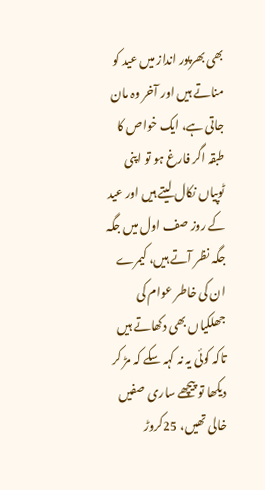بھی بھرپور انداز میں عید کو مناتے ہیں اور آخر وہ مان جاتی ہے، ایک خواص کا طبقہ اگر فارغ ہو تو اپنی ٹوپیاں نکال لیتے ہیں اور عید کے روز صف اول میں جگہ جگہ نظر آتے ہیں، کیمرے ان کی خاطر عوام کی جھلکیاں بھی دکھاتے ہیں تاکہ کوئی یہ نہ کہہ سکے کہ مڑ کر دیکھا تو پیچھے ساری صفیں خالی تھیں، 25کروڑ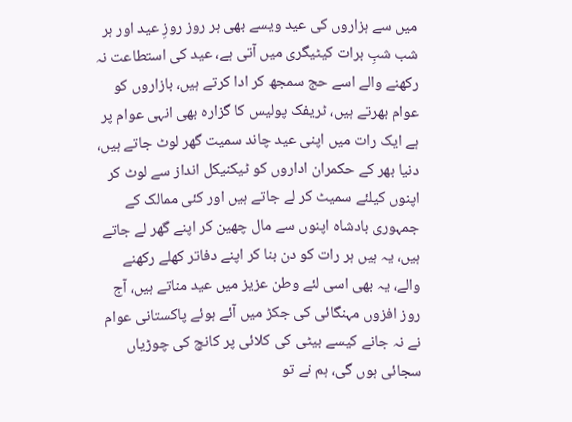میں سے ہزاروں کی عید ویسے بھی ہر روز روزِ عید اور ہر شب شبِ برات کیٹیگری میں آتی ہے، عید کی استطاعت نہ رکھنے والے اسے حج سمجھ کر ادا کرتے ہیں، بازاروں کو عوام بھرتے ہیں، ٹریفک پولیس کا گزارہ بھی انہی عوام پر ہے ایک رات میں اپنی عید چاند سمیت گھر لوٹ جاتے ہیں، دنیا بھر کے حکمران اداروں کو ٹیکنیکل انداز سے لوٹ کر اپنوں کیلئے سمیٹ کر لے جاتے ہیں اور کئی ممالک کے جمہوری بادشاہ اپنوں سے مال چھین کر اپنے گھر لے جاتے ہیں، یہ ہیں ہر رات کو دن بنا کر اپنے دفاتر کھلے رکھنے والے، یہ بھی اسی لئے وطن عزیز میں عید مناتے ہیں، آج روز افزوں مہنگائی کی جکڑ میں آئے ہوئے پاکستانی عوام نے نہ جانے کیسے بیٹی کی کلائی پر کانچ کی چوڑیاں سجائی ہوں گی، ہم نے تو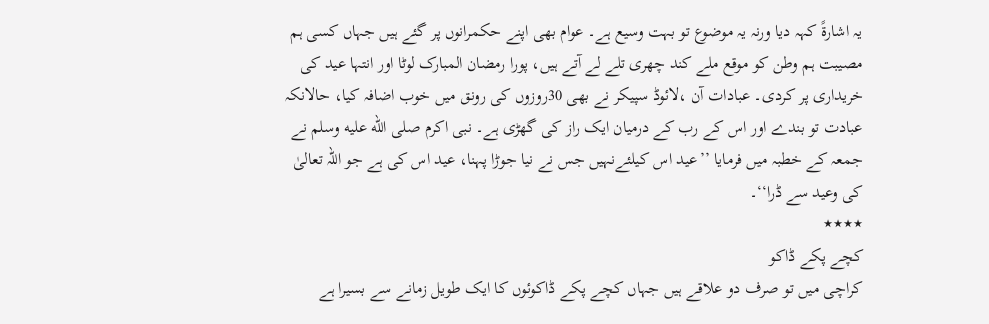یہ اشارۃً کہہ دیا ورنہ یہ موضوع تو بہت وسیع ہے۔ عوام بھی اپنے حکمرانوں پر گئے ہیں جہاں کسی ہم مصیبت ہم وطن کو موقع ملے کند چھری تلے لے آتے ہیں، پورا رمضان المبارک لوٹا اور انتہا عید کی خریداری پر کردی۔ عبادات آن ،لائوڈ سپیکر نے بھی 30روزوں کی رونق میں خوب اضافہ کیا، حالانکہ عبادت تو بندے اور اس کے رب کے درمیان ایک راز کی گھڑی ہے۔ نبی اکرم صلى الله عليه وسلم نے جمعہ کے خطبہ میں فرمایا ’’عید اس کیلئےنہیں جس نے نیا جوڑا پہنا، عید اس کی ہے جو اللہ تعالیٰ کی وعید سے ڈرا‘‘۔
٭٭٭٭
کچے پکے ڈاکو
کراچی میں تو صرف دو علاقے ہیں جہاں کچے پکے ڈاکوئوں کا ایک طویل زمانے سے بسیرا ہے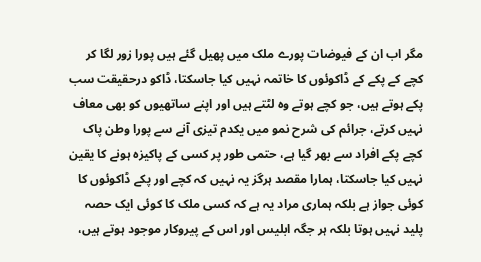مگر اب ان کے فیوضات پورے ملک میں پھیل گئے ہیں پورا زور لگا کر کچے کے پکے کے ڈاکوئوں کا خاتمہ نہیں کیا جاسکتا، ڈاکو درحقیقت سب پکے ہوتے ہیں، جو کچے ہوتے وہ لٹتے ہیں اور اپنے ساتھیوں کو بھی معاف نہیں کرتے، جرائم کی شرح نمو میں یکدم تیزی آنے سے پورا وطن پاک کچے پکے افراد سے بھر گیا ہے، حتمی طور پر کسی کے پاکیزہ ہونے کا یقین نہیں کیا جاسکتا، ہمارا مقصد ہرگز یہ نہیں کہ کچے اور پکے ڈاکوئوں کا کوئی جواز ہے بلکہ ہماری مراد یہ ہے کہ کسی ملک کا کوئی ایک حصہ پلید نہیں ہوتا بلکہ ہر جگہ ابلیس اور اس کے پیروکار موجود ہوتے ہیں،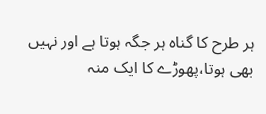ہر طرح کا گناہ ہر جگہ ہوتا ہے اور نہیں بھی ہوتا،پھوڑے کا ایک منہ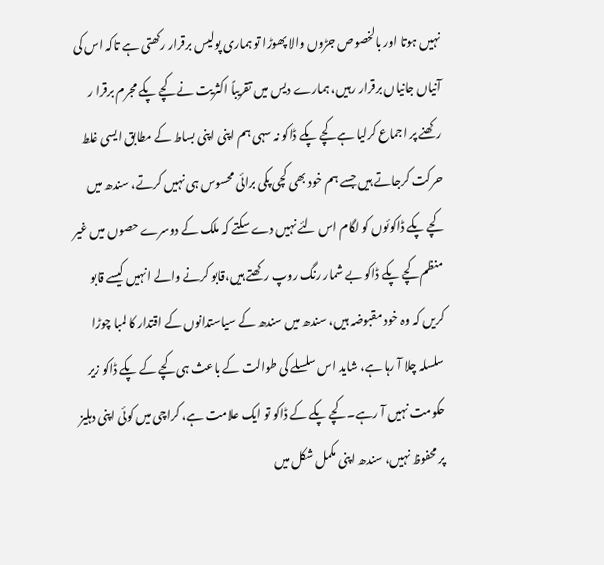نہیں ہوتا اور بالخصوص جڑوں والا پھوڑا تو ہماری پولیس برقرار رکھتی ہے تاکہ اس کی آنیاں جانیاں برقرار رہیں، ہمارے دیس میں تقریباً اکثریت نے کچے پکے مجرم برقرا ر رکھنے پر اجماع کرلیا ہے کچے پکے ڈاکو نہ سہی ہم اپنی اپنی بساط کے مطابق ایسی غلط حرکت کرجاتے ہیں جسے ہم خود بھی کچی پکی برائی محسوس ہی نہیں کرتے، سندھ میں کچے پکے ڈاکوئوں کو لگام اس لئے نہیں دے سکتے کہ ملک کے دوسرے حصوں میں غیر منظم کچے پکے ڈاکو بے شمار رنگ روپ رکھتے ہیں،قابو کرنے والے انہیں کیسے قابو کریں کہ وہ خود مقبوضہ ہیں، سندھ میں سندھ کے سیاستدانوں کے اقتدار کا لمبا چوڑا سلسلہ چلا آ رہا ہے، شاید اس سلسلے کی طوالت کے باعث ہی کچے کے پکے ڈاکو زیر حکومت نہیں آ رہے۔ کچے پکے کے ڈاکو تو ایک علامت ہے، کراچی میں کوئی اپنی دہلیز پر محفوظ نہیں، سندھ اپنی مکمل شکل میں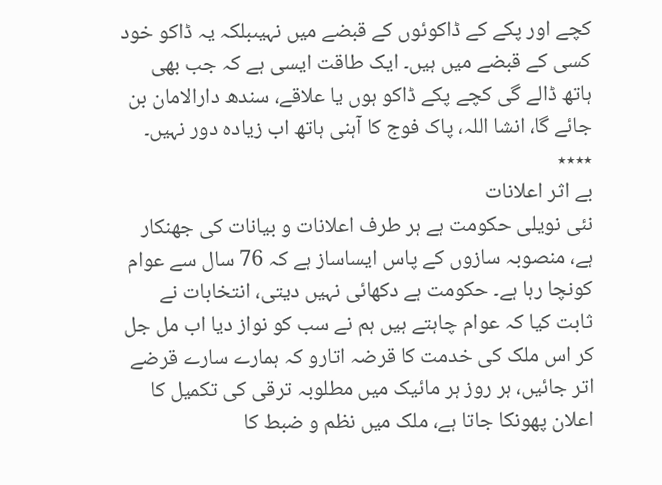کچے اور پکے کے ڈاکوئوں کے قبضے میں نہیںبلکہ یہ ڈاکو خود کسی کے قبضے میں ہیں۔ ایک طاقت ایسی ہے کہ جب بھی ہاتھ ڈالے گی کچے پکے ڈاکو ہوں یا علاقے، سندھ دارالامان بن جائے گا، انشا اللہ، پاک فوج کا آہنی ہاتھ اب زیادہ دور نہیں۔
٭٭٭٭
بے اثر اعلانات
نئی نویلی حکومت ہے ہر طرف اعلانات و بیانات کی جھنکار ہے، منصوبہ سازوں کے پاس ایساساز ہے کہ 76 سال سے عوام کونچا رہا ہے۔ حکومت ہے دکھائی نہیں دیتی، انتخابات نے ثابت کیا کہ عوام چاہتے ہیں ہم نے سب کو نواز دیا اب مل جل کر اس ملک کی خدمت کا قرضہ اتارو کہ ہمارے سارے قرضے اتر جائیں، ہر روز ہر مائیک میں مطلوبہ ترقی کی تکمیل کا اعلان پھونکا جاتا ہے، ملک میں نظم و ضبط کا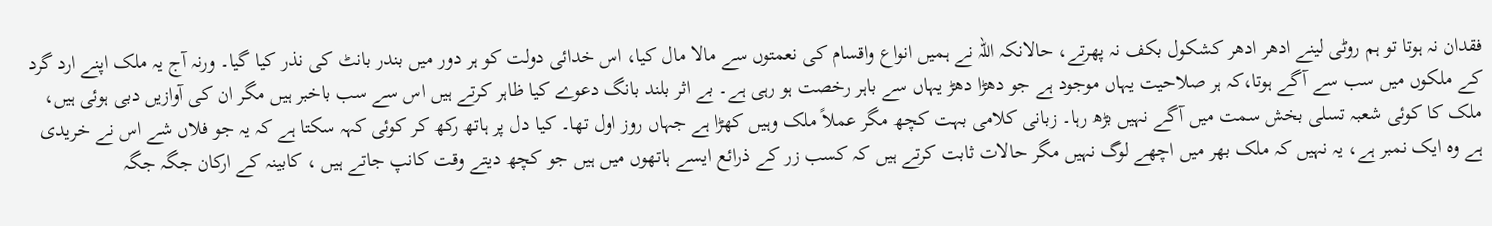فقدان نہ ہوتا تو ہم روٹی لینے ادھر ادھر کشکول بکف نہ پھرتے، حالانکہ اللہ نے ہمیں انواع واقسام کی نعمتوں سے مالا مال کیا، اس خدائی دولت کو ہر دور میں بندر بانٹ کی نذر کیا گیا۔ ورنہ آج یہ ملک اپنے ارد گرد کے ملکوں میں سب سے آگے ہوتا،کہ ہر صلاحیت یہاں موجود ہے جو دھڑا دھڑ یہاں سے باہر رخصت ہو رہی ہے۔ بے اثر بلند بانگ دعوے کیا ظاہر کرتے ہیں اس سے سب باخبر ہیں مگر ان کی آوازیں دبی ہوئی ہیں، ملک کا کوئی شعبہ تسلی بخش سمت میں آگے نہیں بڑھ رہا۔ زبانی کلامی بہت کچھ مگر عملاً ملک وہیں کھڑا ہے جہاں روز اول تھا۔ کیا دل پر ہاتھ رکھ کر کوئی کہہ سکتا ہے کہ یہ جو فلاں شے اس نے خریدی ہے وہ ایک نمبر ہے، یہ نہیں کہ ملک بھر میں اچھے لوگ نہیں مگر حالات ثابت کرتے ہیں کہ کسب زر کے ذرائع ایسے ہاتھوں میں ہیں جو کچھ دیتے وقت کانپ جاتے ہیں ، کابینہ کے ارکان جگہ جگہ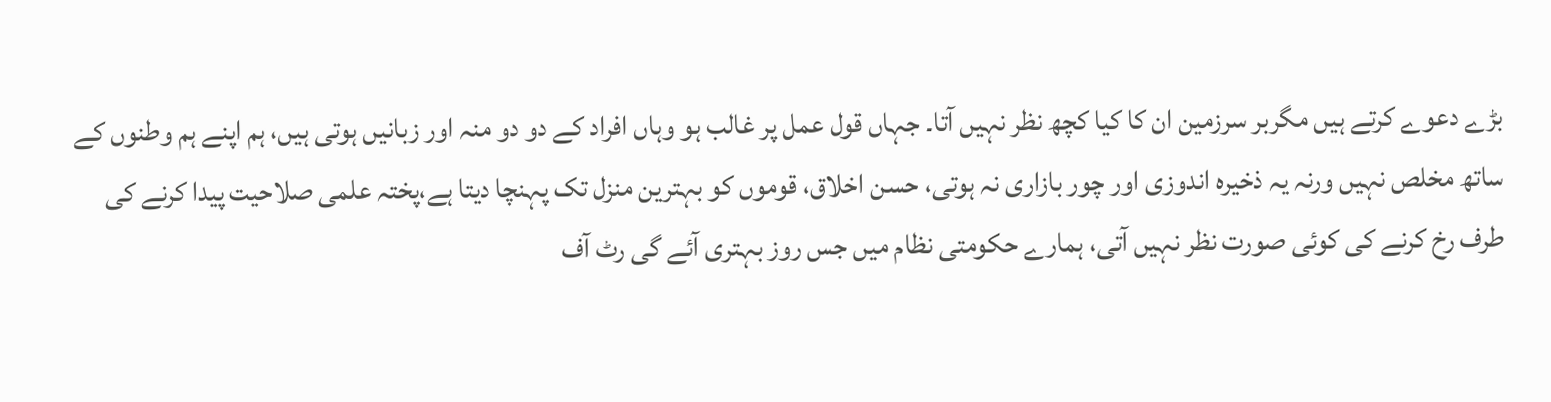بڑے دعوے کرتے ہیں مگربر سرزمین ان کا کیا کچھ نظر نہیں آتا۔ جہاں قول عمل پر غالب ہو وہاں افراد کے دو دو منہ اور زبانیں ہوتی ہیں، ہم اپنے ہم وطنوں کے ساتھ مخلص نہیں ورنہ یہ ذخیرہ اندوزی اور چور بازاری نہ ہوتی، حسن اخلاق، قوموں کو بہترین منزل تک پہنچا دیتا ہے،پختہ علمی صلاحیت پیدا کرنے کی طرف رخ کرنے کی کوئی صورت نظر نہیں آتی، ہمارے حکومتی نظام میں جس روز بہتری آئے گی رٹ آف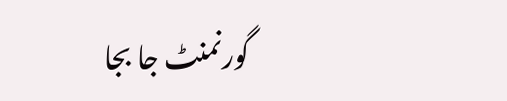گورنمنٹ جا بجا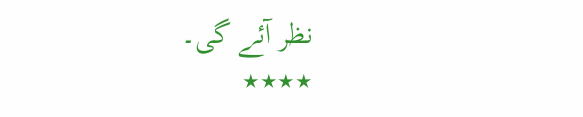نظر آئے گی۔
٭٭٭٭